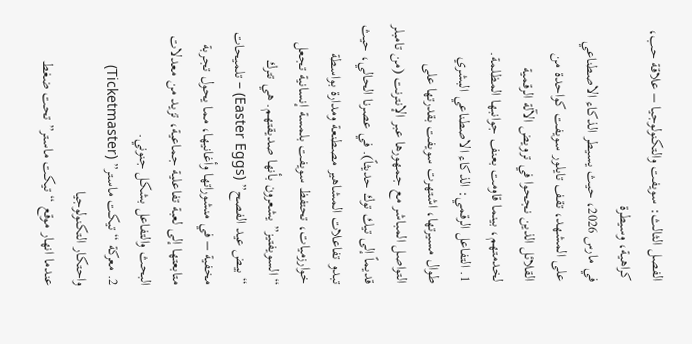الفصل الثالث: سويفت والتكنولوجيا – علاقة حب، كراهية، وسيطرة
في مارس 2026، حيث يسيطر الذكاء الاصطناعي على المشهد، تقف تايلور سويفت كواحدة من القلائل الذين نجحوا في ترويض الآلة الرقمية لخدمتهم، بينما قاومت بعنف جوانبها المظلمة.
1. التفاعل الرقمي: الذكاء الاصطناعي البشري
طوال مسيرتها، اشتهرت سويفت بقدرتها على التواصل المباشر مع جمهورها عبر الإنترنت (من تامبلر قديماً إلى تيك توك حديثاً). في عصرنا الحالي، حيث تبدو تفاعلات المشاهير مصطنعة ومدارة بواسطة خوارزميات، تحتفظ سويفت بلمسة إنسانية تجعل “السويفتيز” يشعرون بأنها صديقتهم. هي تترك “بيض عيد الفصح” (Easter Eggs) – تلميحات مخفية – في منشوراتها وأغانيها، مما يحول تجربة متابعتها إلى لعبة تفاعلية جماعية، تزيد من معدلات البحث والتفاعل بشكل جنوني.
2. معركة “تيكت ماستر” (Ticketmaster) واحتكار التكنولوجيا
عندما انهار موقع “تيكت ماستر” تحت ضغط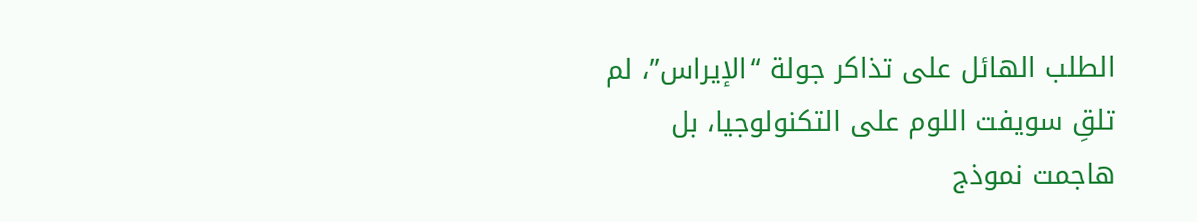الطلب الهائل على تذاكر جولة “الإيراس”، لم تلقِ سويفت اللوم على التكنولوجيا، بل هاجمت نموذج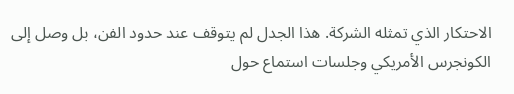الاحتكار الذي تمثله الشركة. هذا الجدل لم يتوقف عند حدود الفن، بل وصل إلى الكونجرس الأمريكي وجلسات استماع حول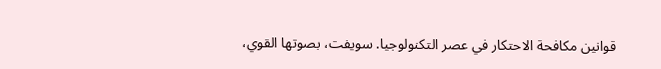قوانين مكافحة الاحتكار في عصر التكنولوجيا. سويفت، بصوتها القوي،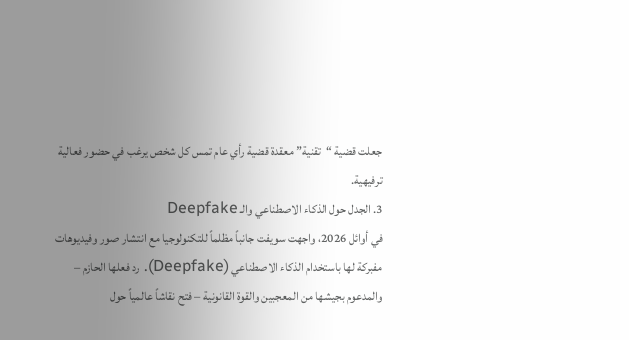جعلت قضية “تقنية” معقدة قضية رأي عام تمس كل شخص يرغب في حضور فعالية ترفيهية.
3. الجدل حول الذكاء الاصطناعي والـ Deepfake
في أوائل 2026، واجهت سويفت جانباً مظلماً للتكنولوجيا مع انتشار صور وفيديوهات مفبركة لها باستخدام الذكاء الاصطناعي (Deepfake). رد فعلها الحازم – والمدعوم بجيشها من المعجبين والقوة القانونية – فتح نقاشاً عالمياً حول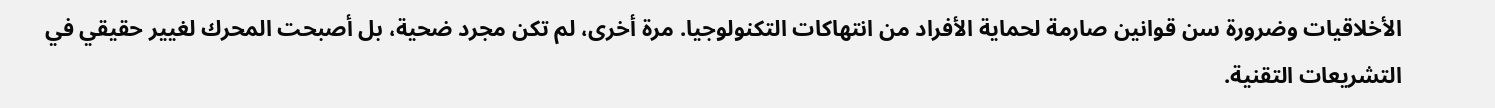الأخلاقيات وضرورة سن قوانين صارمة لحماية الأفراد من انتهاكات التكنولوجيا. مرة أخرى، لم تكن مجرد ضحية، بل أصبحت المحرك لغيير حقيقي في التشريعات التقنية.